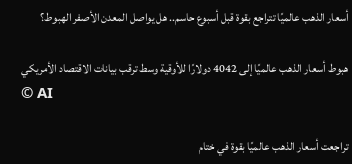أسعار الذهب عالميًا تتراجع بقوة قبل أسبوع حاسم.. هل يواصل المعدن الأصفر الهبوط؟

هبوط أسعار الذهب عالميًا إلى 4042 دولارًا للأوقية وسط ترقب بيانات الاقتصاد الأمريكي
© AI

تراجعت أسعار الذهب عالميًا بقوة في ختام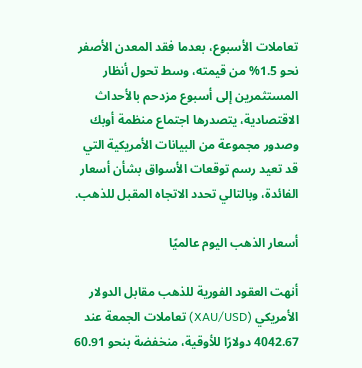تعاملات الأسبوع، بعدما فقد المعدن الأصفر نحو 1.5% من قيمته، وسط تحول أنظار المستثمرين إلى أسبوع مزدحم بالأحداث الاقتصادية، يتصدرها اجتماع منظمة أوبك وصدور مجموعة من البيانات الأمريكية التي قد تعيد رسم توقعات الأسواق بشأن أسعار الفائدة، وبالتالي تحدد الاتجاه المقبل للذهب.

أسعار الذهب اليوم عالميًا

أنهت العقود الفورية للذهب مقابل الدولار الأمريكي (XAU/USD) تعاملات الجمعة عند 4042.67 دولارًا للأوقية، منخفضة بنحو 60.91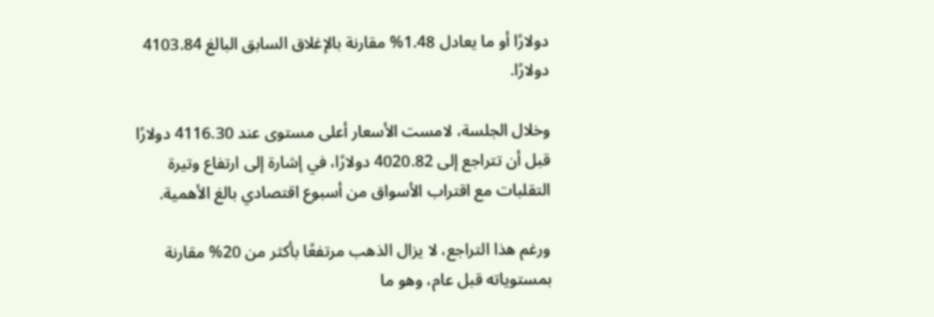دولارًا أو ما يعادل 1.48% مقارنة بالإغلاق السابق البالغ 4103.84 دولارًا.

وخلال الجلسة، لامست الأسعار أعلى مستوى عند 4116.30 دولارًا قبل أن تتراجع إلى 4020.82 دولارًا، في إشارة إلى ارتفاع وتيرة التقلبات مع اقتراب الأسواق من أسبوع اقتصادي بالغ الأهمية.

ورغم هذا التراجع، لا يزال الذهب مرتفعًا بأكثر من 20% مقارنة بمستوياته قبل عام، وهو ما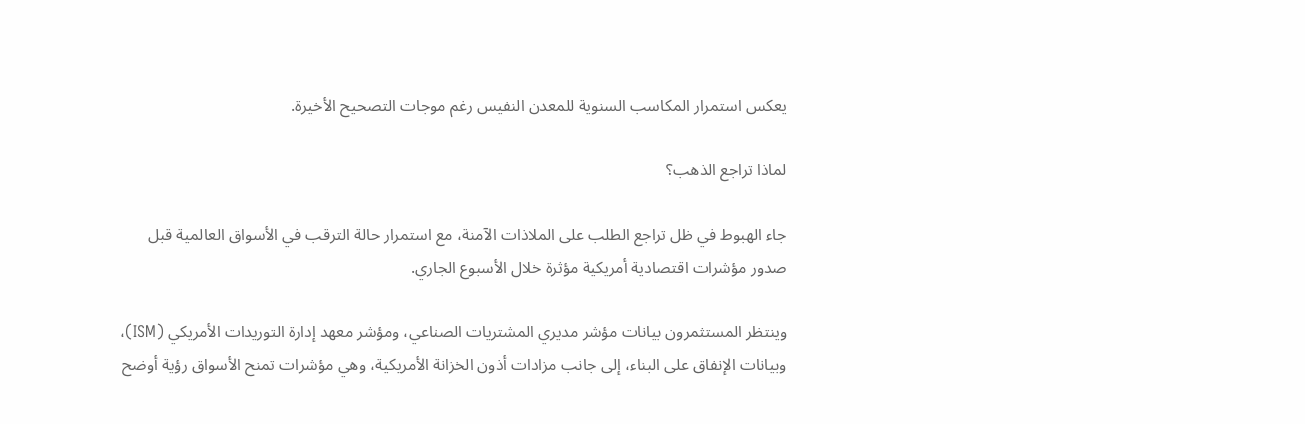يعكس استمرار المكاسب السنوية للمعدن النفيس رغم موجات التصحيح الأخيرة.

لماذا تراجع الذهب؟

جاء الهبوط في ظل تراجع الطلب على الملاذات الآمنة، مع استمرار حالة الترقب في الأسواق العالمية قبل صدور مؤشرات اقتصادية أمريكية مؤثرة خلال الأسبوع الجاري.

وينتظر المستثمرون بيانات مؤشر مديري المشتريات الصناعي، ومؤشر معهد إدارة التوريدات الأمريكي (ISM)، وبيانات الإنفاق على البناء، إلى جانب مزادات أذون الخزانة الأمريكية، وهي مؤشرات تمنح الأسواق رؤية أوضح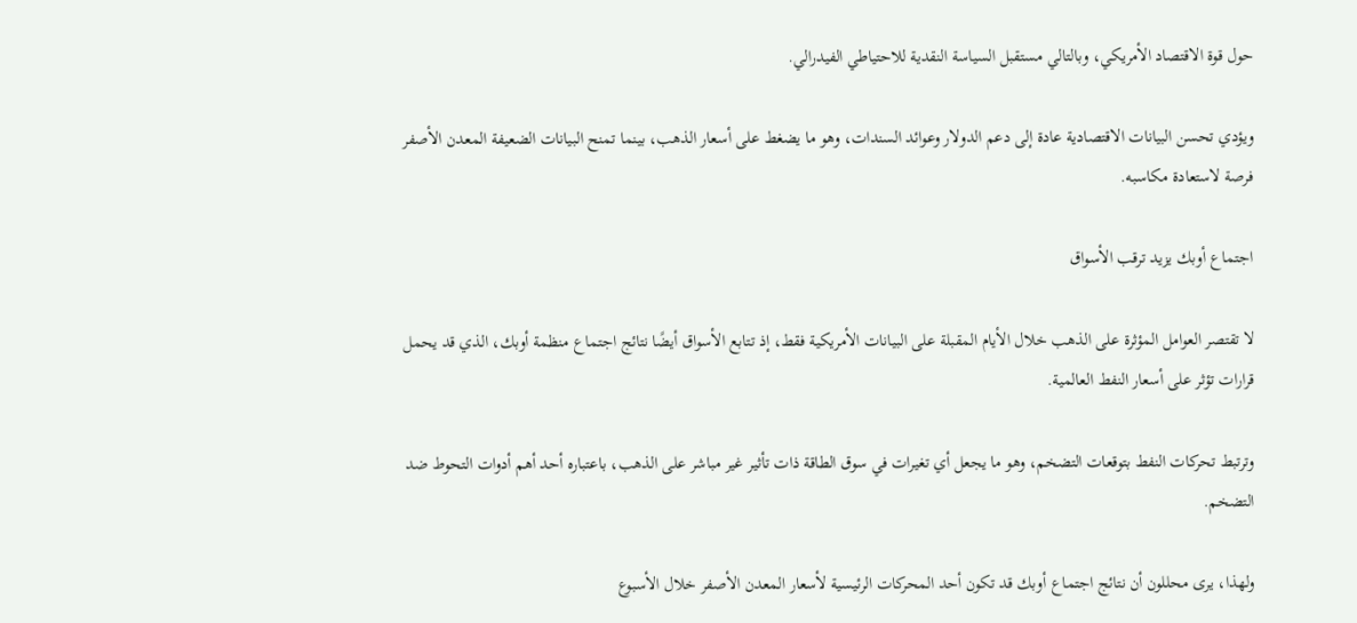حول قوة الاقتصاد الأمريكي، وبالتالي مستقبل السياسة النقدية للاحتياطي الفيدرالي.

ويؤدي تحسن البيانات الاقتصادية عادة إلى دعم الدولار وعوائد السندات، وهو ما يضغط على أسعار الذهب، بينما تمنح البيانات الضعيفة المعدن الأصفر فرصة لاستعادة مكاسبه.

اجتماع أوبك يزيد ترقب الأسواق

لا تقتصر العوامل المؤثرة على الذهب خلال الأيام المقبلة على البيانات الأمريكية فقط، إذ تتابع الأسواق أيضًا نتائج اجتماع منظمة أوبك، الذي قد يحمل قرارات تؤثر على أسعار النفط العالمية.

وترتبط تحركات النفط بتوقعات التضخم، وهو ما يجعل أي تغيرات في سوق الطاقة ذات تأثير غير مباشر على الذهب، باعتباره أحد أهم أدوات التحوط ضد التضخم.

ولهذا، يرى محللون أن نتائج اجتماع أوبك قد تكون أحد المحركات الرئيسية لأسعار المعدن الأصفر خلال الأسبوع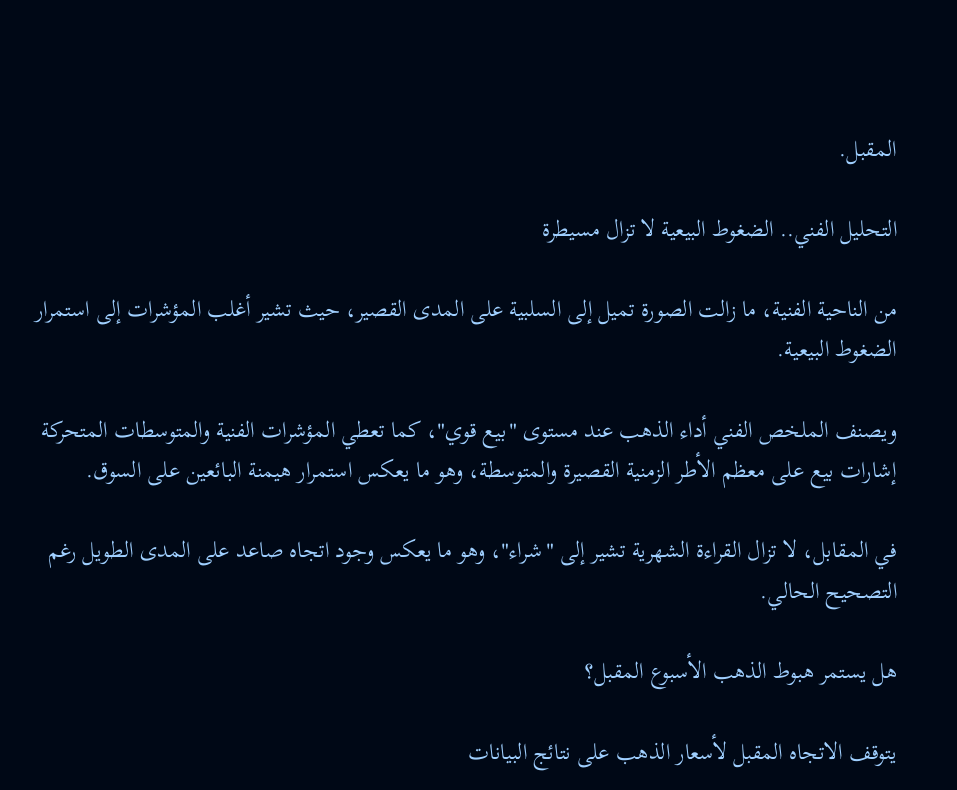المقبل.

التحليل الفني.. الضغوط البيعية لا تزال مسيطرة

من الناحية الفنية، ما زالت الصورة تميل إلى السلبية على المدى القصير، حيث تشير أغلب المؤشرات إلى استمرار الضغوط البيعية.

ويصنف الملخص الفني أداء الذهب عند مستوى "بيع قوي"، كما تعطي المؤشرات الفنية والمتوسطات المتحركة إشارات بيع على معظم الأطر الزمنية القصيرة والمتوسطة، وهو ما يعكس استمرار هيمنة البائعين على السوق.

في المقابل، لا تزال القراءة الشهرية تشير إلى "شراء"، وهو ما يعكس وجود اتجاه صاعد على المدى الطويل رغم التصحيح الحالي.

هل يستمر هبوط الذهب الأسبوع المقبل؟

يتوقف الاتجاه المقبل لأسعار الذهب على نتائج البيانات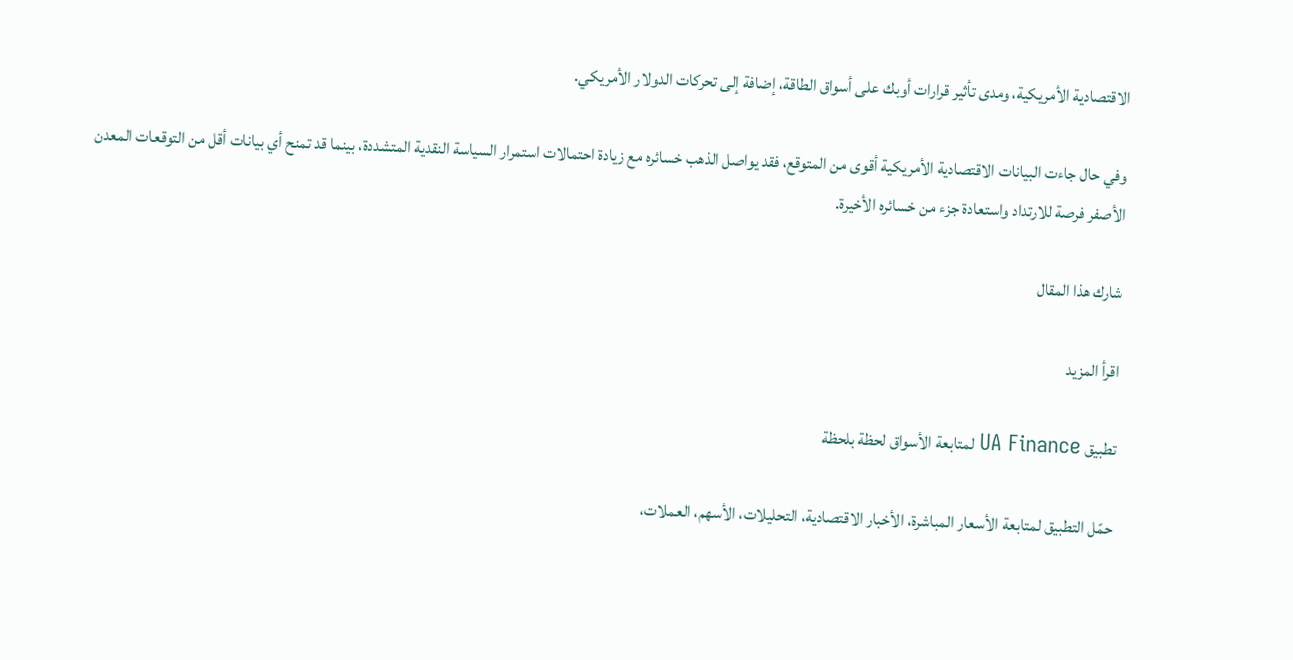الاقتصادية الأمريكية، ومدى تأثير قرارات أوبك على أسواق الطاقة، إضافة إلى تحركات الدولار الأمريكي.

وفي حال جاءت البيانات الاقتصادية الأمريكية أقوى من المتوقع، فقد يواصل الذهب خسائره مع زيادة احتمالات استمرار السياسة النقدية المتشددة، بينما قد تمنح أي بيانات أقل من التوقعات المعدن الأصفر فرصة للارتداد واستعادة جزء من خسائره الأخيرة.

شارك هذا المقال

اقرأ المزيد

تطبيق UA Finance لمتابعة الأسواق لحظة بلحظة

حمّل التطبيق لمتابعة الأسعار المباشرة، الأخبار الاقتصادية، التحليلات، الأسهم، العملات،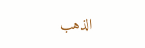الذهب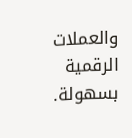والعملات الرقمية بسهولة.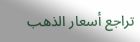تراجع أسعار الذهب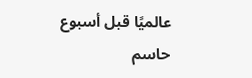عالميًا قبل أسبوع حاسم